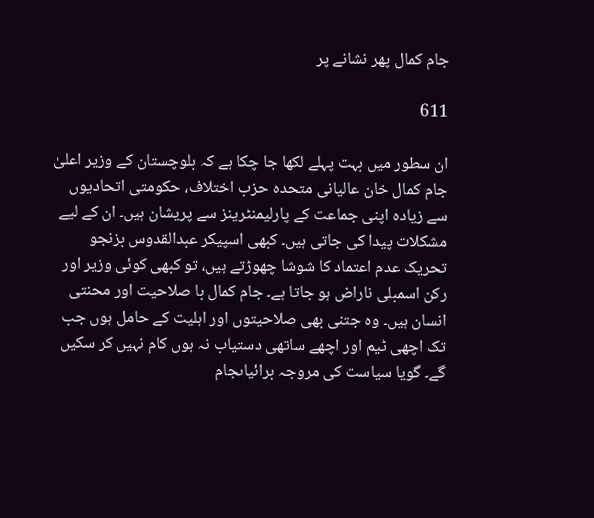جام کمال پھر نشانے پر

611

ان سطور میں بہت پہلے لکھا جا چکا ہے کہ بلوچستان کے وزیر اعلیٰ جام کمال خان عالیانی متحدہ حزب اختلاف، حکومتی اتحادیوں سے زیادہ اپنی جماعت کے پارلیمنٹرینز سے پریشان ہیں۔ ان کے لیے مشکلات پیدا کی جاتی ہیں۔ کبھی اسپیکر عبدالقدوس بزنجو تحریک عدم اعتماد کا شوشا چھوڑتے ہیں، تو کبھی کوئی وزیر اور رکن اسمبلی ناراض ہو جاتا ہے۔ جام کمال با صلاحیت اور محنتی انسان ہیں۔ وہ جتنی بھی صلاحیتوں اور اہلیت کے حامل ہوں جب تک اچھی ٹیم اور اچھے ساتھی دستیاب نہ ہوں کام نہیں کر سکیں گے۔ گویا سیاست کی مروجہ برائیاںجام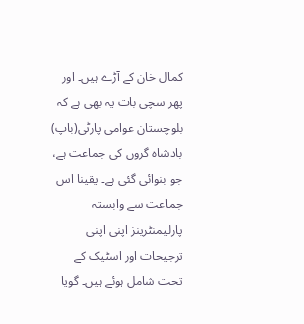کمال خان کے آڑے ہیں۔ اور پھر سچی بات یہ بھی ہے کہ بلوچستان عوامی پارٹی(باپ) بادشاہ گروں کی جماعت ہے، جو بنوائی گئی ہے۔ یقینا اس جماعت سے وابستہ پارلیمنٹرینز اپنی اپنی ترجیحات اور اسٹیک کے تحت شامل ہوئے ہیں۔ گویا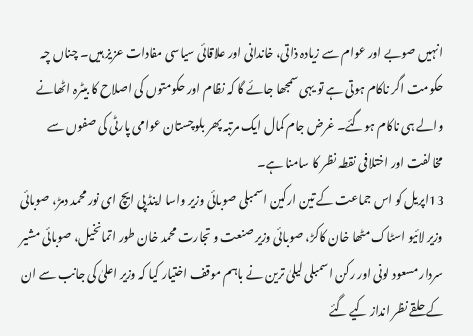انہیں صوبے اور عوام سے زیادہ ذاتی، خاندانی اور علاقائی سیاسی مفادات عزیز ہیں۔ چناں چہ حکومت اگر ناکام ہوتی ہے تو یہی سمجھا جائے گا کہ نظام اور حکومتوں کی اصلاح کا بیٹرہ اٹھانے والے ہی ناکام ہوگئے۔ غرض جام کمال ایک مرتبہ پھر بلوچستان عوامی پارٹی کی صفوں سے مخالفت اور اختلافی نقطہ نظر کا سامنا ہے۔
13اپریل کو اس جماعت کے تین ارکین اسمبلی صوبائی وزیر واسا اینڈ پی ایچ ای نور محمد دمڑ، صوبائی وزیر لائیو اسٹاک مٹھا خان کاکڑ، صوبائی وزیر صنعت و تجارت محمد خان طور اتمانخیل، صوبائی مشیر سردار مسعود لونی اور رکن اسمبلی لیلیٰ ترین نے باہم موقف اختیار کیا کہ وزیر اعلیٰ کی جانب سے ان کے حلقے نظر انداز کیے گئے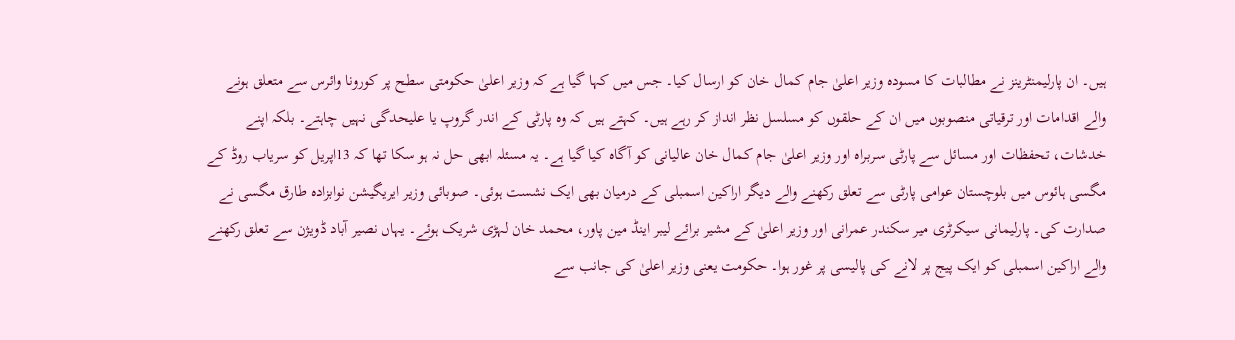ہیں۔ ان پارلیمنٹرینز نے مطالبات کا مسودہ وزیر اعلیٰ جام کمال خان کو ارسال کیا۔ جس میں کہا گیا ہے کہ وزیر اعلیٰ حکومتی سطح پر کورونا وائرس سے متعلق ہونے والے اقدامات اور ترقیاتی منصوبوں میں ان کے حلقوں کو مسلسل نظر انداز کر رہے ہیں۔ کہتے ہیں کہ وہ پارٹی کے اندر گروپ یا علیحدگی نہیں چاہتے۔ بلکہ اپنے خدشات، تحفظات اور مسائل سے پارٹی سربراہ اور وزیر اعلیٰ جام کمال خان عالیانی کو آگاہ کیا گیا ہے۔ یہ مسئلہ ابھی حل نہ ہو سکا تھا کہ 13اپریل کو سریاب روڈ کے مگسی ہائوس میں بلوچستان عوامی پارٹی سے تعلق رکھنے والے دیگر اراکین اسمبلی کے درمیان بھی ایک نشست ہوئی۔ صوبائی وزیر ایریگیشن نوابزادہ طارق مگسی نے صدارت کی۔ پارلیمانی سیکرٹری میر سکندر عمرانی اور وزیر اعلیٰ کے مشیر برائے لیبر اینڈ مین پاور، محمد خان لہڑی شریک ہوئے۔ یہاں نصیر آباد ڈویژن سے تعلق رکھنے والے اراکین اسمبلی کو ایک پیج پر لانے کی پالیسی پر غور ہوا۔ حکومت یعنی وزیر اعلیٰ کی جانب سے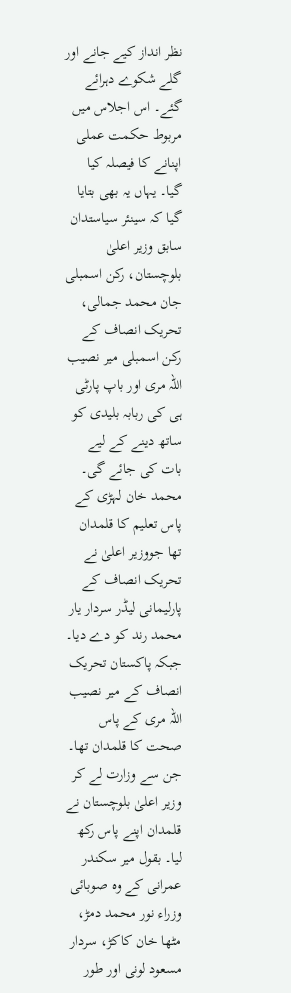نظر انداز کیے جانے اور گلے شکوے دہرائے گئے۔ اس اجلاس میں مربوط حکمت عملی اپنانے کا فیصلہ کیا گیا۔ یہاں یہ بھی بتایا گیا کہ سینئر سیاستدان سابق وزیر اعلیٰ بلوچستان، رکن اسمبلی جان محمد جمالی، تحریک انصاف کے رکن اسمبلی میر نصیب اللہ مری اور باپ پارٹی ہی کی ربابہ بلیدی کو ساتھ دینے کے لیے بات کی جائے گی۔ محمد خان لہڑی کے پاس تعلیم کا قلمدان تھا جووزیر اعلیٰ نے تحریک انصاف کے پارلیمانی لیڈر سردار یار محمد رند کو دے دیا۔ جبکہ پاکستان تحریک انصاف کے میر نصیب اللہ مری کے پاس صحت کا قلمدان تھا۔ جن سے وزارت لے کر وزیر اعلیٰ بلوچستان نے قلمدان اپنے پاس رکھ لیا۔ بقول میر سکندر عمرانی کے وہ صوبائی وزراء نور محمد دمڑ، مٹھا خان کاکڑ، سردار مسعود لونی اور طور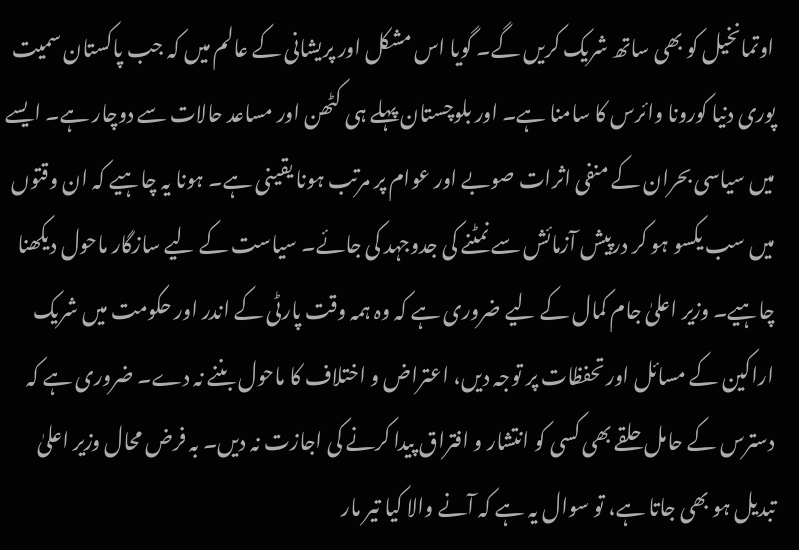اوتمانخیل کو بھی ساتھ شریک کریں گے۔ گویا اس مشکل اور پریشانی کے عالم میں کہ جب پاکستان سمیت پوری دنیا کورونا وائرس کا سامنا ہے۔ اور بلوچستان پہلے ہی کٹھن اور مساعد حالات سے دوچار ہے۔ ایسے میں سیاسی بحران کے منفی اثرات صوبے اور عوام پر مرتب ہونا یقینی ہے۔ ہونا یہ چاہیے کہ ان وقتوں میں سب یکسو ہو کر درپیش آزمائش سے نمٹنے کی جدوجہد کی جائے۔ سیاست کے لیے سازگار ماحول دیکھنا چاہیے۔ وزیر اعلیٰ جام کمال کے لیے ضروری ہے کہ وہ ہمہ وقت پارٹی کے اندر اور حکومت میں شریک اراکین کے مسائل اور تحفظات پر توجہ دیں، اعتراض و اختلاف کا ماحول بننے نہ دے۔ ضروری ہے کہ دسترس کے حامل حلقے بھی کسی کو انتشار و افتراق پیدا کرنے کی اجازت نہ دیں۔ بہ فرض محال وزیر اعلیٰ تبدیل ہو بھی جاتا ہے، تو سوال یہ ہے کہ آنے والا کیا تیر مار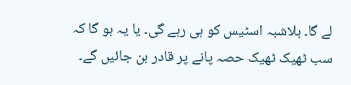لے گا۔ بلاشبہ اسٹیس کو ہی رہے گی۔ یا یہ ہو گا کہ سب ٹھیک ٹھیک حصہ پانے پر قادر بن جائیں گے۔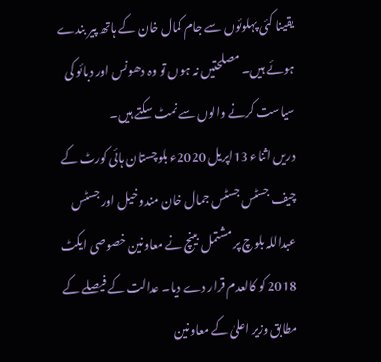یقینا کئی پہلوئوں سے جام کمال خان کے ہاتھ پیر بندے ہوئے ہیں۔ مصلحتیں نہ ہوں تو وہ دھونس اور دبائو کی سیاست کرنے والوں سے نمٹ سکتے ہیں۔
دریں اثناء 13اپریل 2020ء بلوچستان ہائی کورٹ کے چیف جسٹس جسٹس جمال خان مندوخیل اور جسٹس عبداللہ بلوچ پر مشتمل بینچ نے معاونین خصوصی ایکٹ 2018 کو کالعدم قرار دے دیا۔ عدالت کے فیصلے کے مطابق وزیر اعلیٰ کے معاونین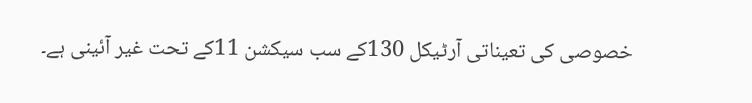خصوصی کی تعیناتی آرٹیکل 130کے سب سیکشن 11کے تحت غیر آئینی ہے۔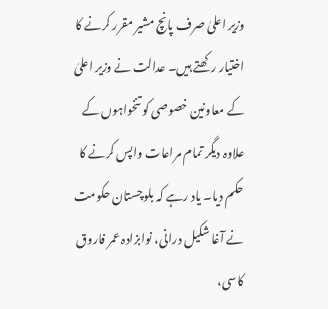وزیر اعلیٰ صرف پانچ مشیر مقرر کرنے کا اختیار رکھتے ہیں۔ عدالت نے وزیر اعلیٰ کے معاونین خصوصی کو تنخواہوں کے علاوہ دیگر تمام مراعات واپس کرنے کا حکم دیا۔ یاد رہے کہ بلوچستان حکومت نے آغا شکیل درانی، نوابزادہ عمر فاروق کاسی،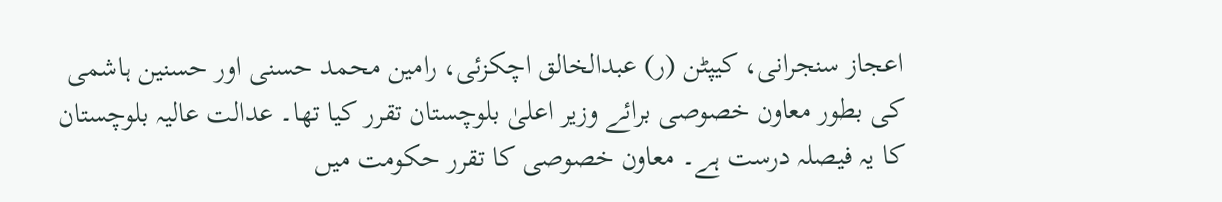اعجاز سنجرانی، کیپٹن (ر) عبدالخالق اچکزئی، رامین محمد حسنی اور حسنین ہاشمی کی بطور معاون خصوصی برائے وزیر اعلیٰ بلوچستان تقرر کیا تھا۔ عدالت عالیہ بلوچستان کا یہ فیصلہ درست ہے۔ معاون خصوصی کا تقرر حکومت میں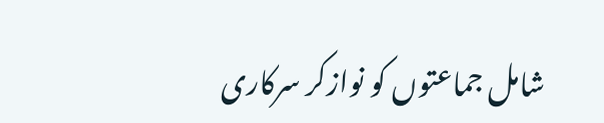شامل جماعتوں کو نوازکر سرکاری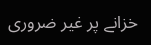خزانے پر غیر ضروری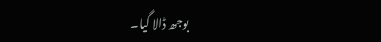بوجھ ڈالا گیا۔